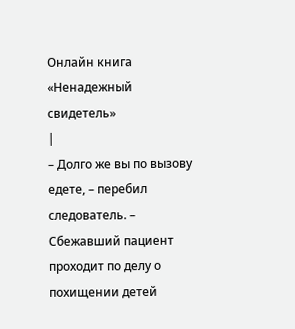Онлайн книга «Ненадежный свидетель»
|
– Долго же вы по вызову едете, – перебил следователь. – Сбежавший пациент проходит по делу о похищении детей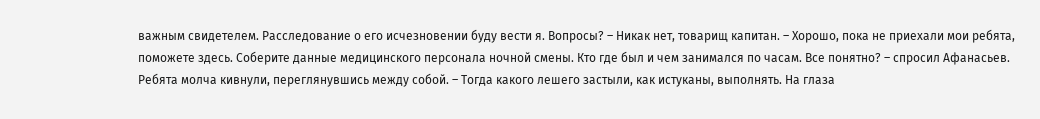важным свидетелем. Расследование о его исчезновении буду вести я. Вопросы? – Никак нет, товарищ капитан. – Хорошо, пока не приехали мои ребята, поможете здесь. Соберите данные медицинского персонала ночной смены. Кто где был и чем занимался по часам. Все понятно? – спросил Афанасьев. Ребята молча кивнули, переглянувшись между собой. – Тогда какого лешего застыли, как истуканы, выполнять. На глаза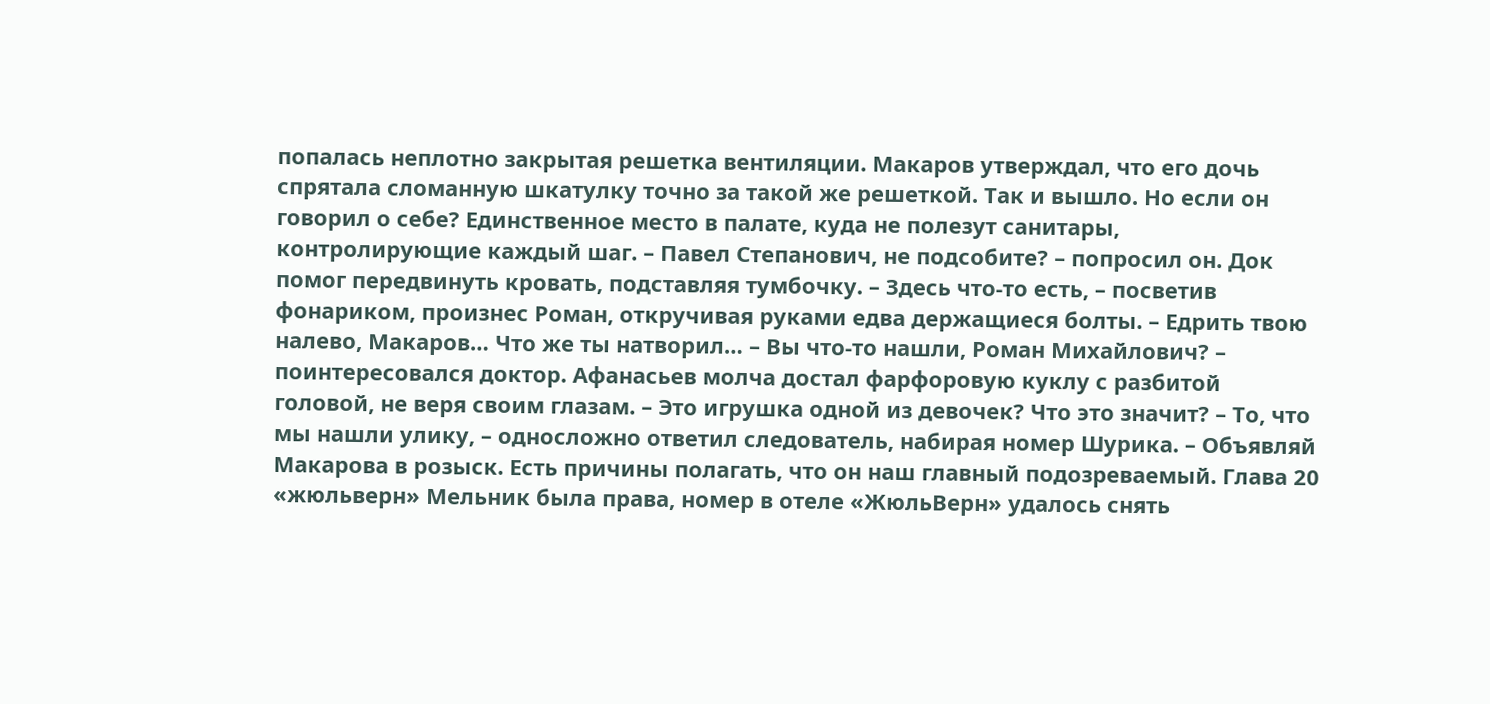попалась неплотно закрытая решетка вентиляции. Макаров утверждал, что его дочь спрятала сломанную шкатулку точно за такой же решеткой. Так и вышло. Но если он говорил о себе? Единственное место в палате, куда не полезут санитары, контролирующие каждый шаг. – Павел Степанович, не подсобите? – попросил он. Док помог передвинуть кровать, подставляя тумбочку. – Здесь что-то есть, – посветив фонариком, произнес Роман, откручивая руками едва держащиеся болты. – Едрить твою налево, Макаров… Что же ты натворил… – Вы что-то нашли, Роман Михайлович? – поинтересовался доктор. Афанасьев молча достал фарфоровую куклу с разбитой головой, не веря своим глазам. – Это игрушка одной из девочек? Что это значит? – То, что мы нашли улику, – односложно ответил следователь, набирая номер Шурика. – Объявляй Макарова в розыск. Есть причины полагать, что он наш главный подозреваемый. Глава 20 «жюльверн» Мельник была права, номер в отеле «ЖюльВерн» удалось снять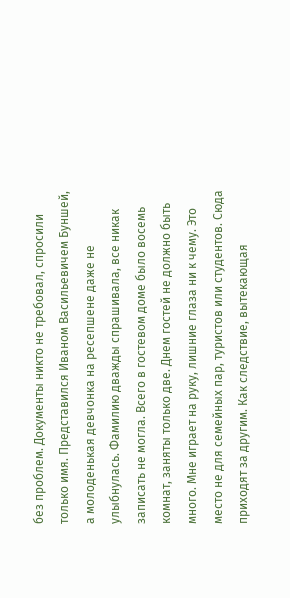без проблем. Документы никто не требовал, спросили только имя. Представился Иваном Васильевичем Буншей, а молоденькая девчонка на ресепшене даже не улыбнулась. Фамилию дважды спрашивала, все никак записать не могла. Всего в гостевом доме было восемь комнат, заняты только две. Днем гостей не должно быть много. Мне играет на руку, лишние глаза ни к чему. Это место не для семейных пар, туристов или студентов. Сюда приходят за другим. Как следствие, вытекающая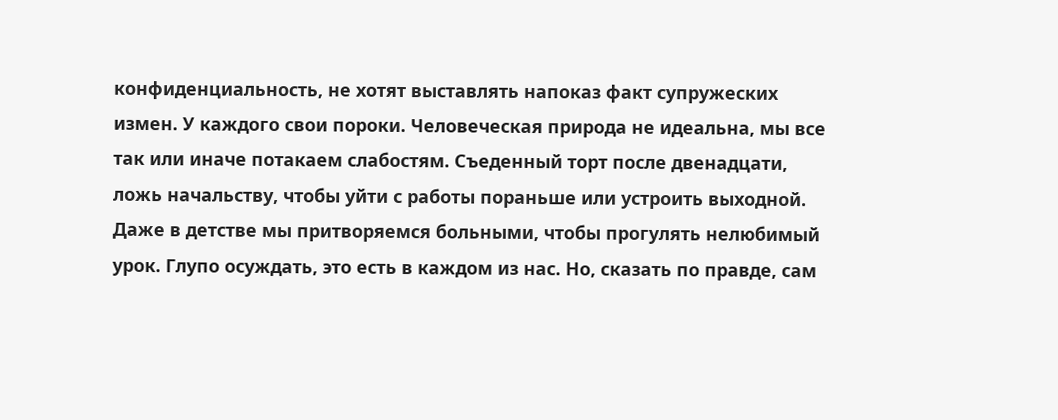конфиденциальность, не хотят выставлять напоказ факт супружеских измен. У каждого свои пороки. Человеческая природа не идеальна, мы все так или иначе потакаем слабостям. Съеденный торт после двенадцати, ложь начальству, чтобы уйти с работы пораньше или устроить выходной. Даже в детстве мы притворяемся больными, чтобы прогулять нелюбимый урок. Глупо осуждать, это есть в каждом из нас. Но, сказать по правде, сам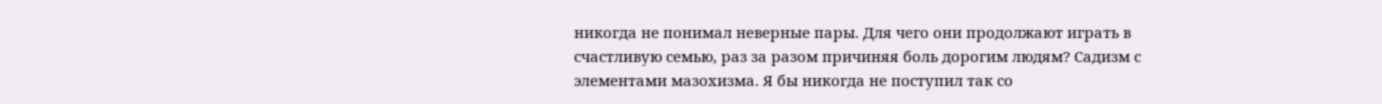никогда не понимал неверные пары. Для чего они продолжают играть в счастливую семью, раз за разом причиняя боль дорогим людям? Садизм с элементами мазохизма. Я бы никогда не поступил так со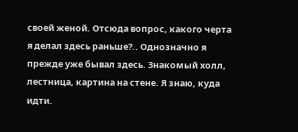своей женой. Отсюда вопрос, какого черта я делал здесь раньше?.. Однозначно я прежде уже бывал здесь. Знакомый холл, лестница, картина на стене. Я знаю, куда идти.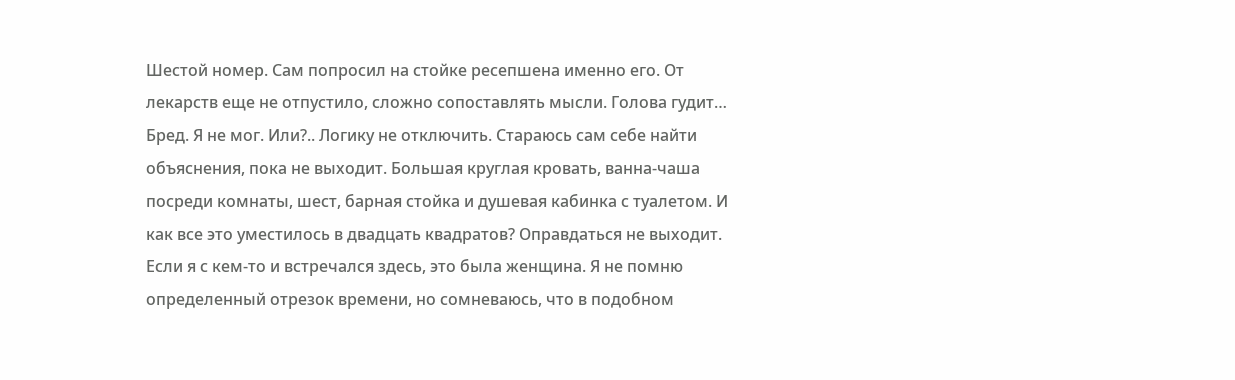Шестой номер. Сам попросил на стойке ресепшена именно его. От лекарств еще не отпустило, сложно сопоставлять мысли. Голова гудит… Бред. Я не мог. Или?.. Логику не отключить. Стараюсь сам себе найти объяснения, пока не выходит. Большая круглая кровать, ванна-чаша посреди комнаты, шест, барная стойка и душевая кабинка с туалетом. И как все это уместилось в двадцать квадратов? Оправдаться не выходит. Если я с кем-то и встречался здесь, это была женщина. Я не помню определенный отрезок времени, но сомневаюсь, что в подобном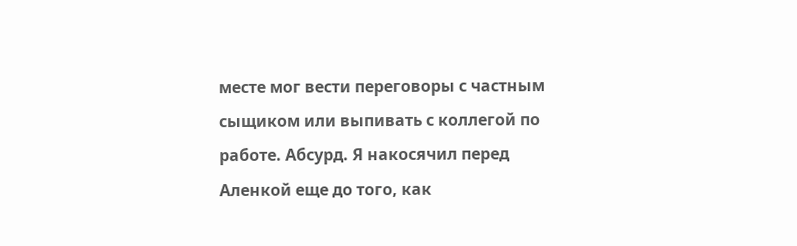месте мог вести переговоры с частным сыщиком или выпивать с коллегой по работе. Абсурд. Я накосячил перед Аленкой еще до того, как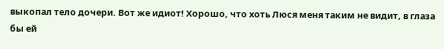выкопал тело дочери. Вот же идиот! Хорошо, что хоть Люся меня таким не видит, в глаза бы ей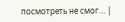посмотреть не смог… |